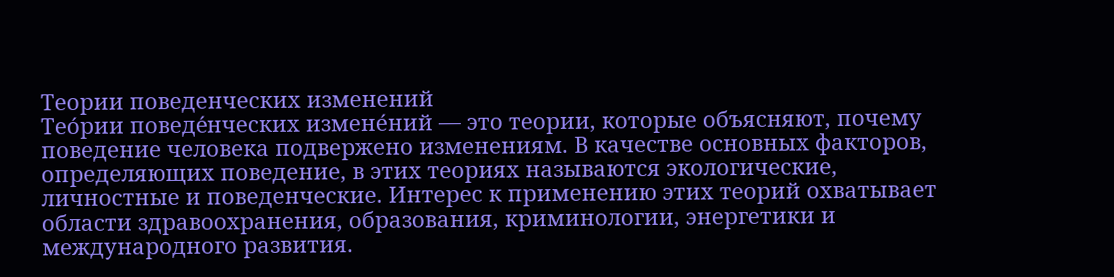Теории поведенческих изменений
Тео́рии поведе́нческих измене́ний — это теории, которые объясняют, почему поведение человека подвержено изменениям. В качестве основных факторов, определяющих поведение, в этих теориях называются экологические, личностные и поведенческие. Интерес к применению этих теорий охватывает области здравоохранения, образования, криминологии, энергетики и международного развития.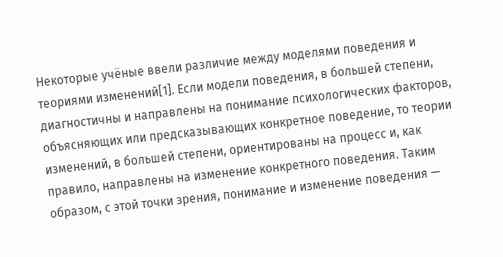Некоторые учёные ввели различие между моделями поведения и теориями изменений[1]. Если модели поведения, в большей степени, диагностичны и направлены на понимание психологических факторов, объясняющих или предсказывающих конкретное поведение, то теории изменений, в большей степени, ориентированы на процесс и, как правило, направлены на изменение конкретного поведения. Таким образом, с этой точки зрения, понимание и изменение поведения —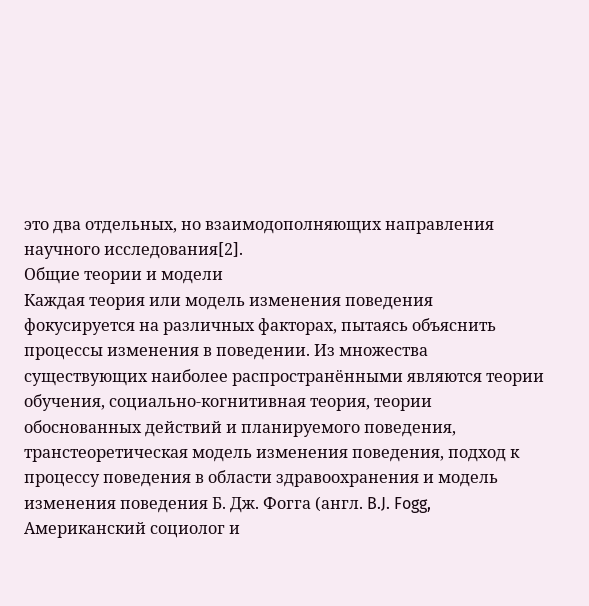это два отдельных, но взаимодополняющих направления научного исследования[2].
Общие теории и модели
Каждая теория или модель изменения поведения фокусируется на различных факторах, пытаясь объяснить процессы изменения в поведении. Из множества существующих наиболее распространёнными являются теории обучения, социально-когнитивная теория, теории обоснованных действий и планируемого поведения, транстеоретическая модель изменения поведения, подход к процессу поведения в области здравоохранения и модель изменения поведения Б. Дж. Фогга (англ. B.J. Fogg, Американский социолог и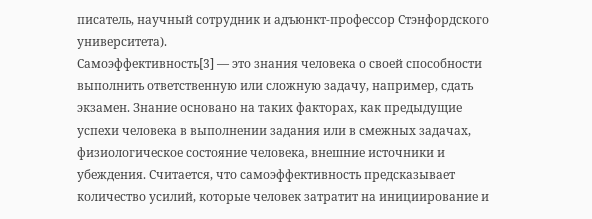писатель, научный сотрудник и адъюнкт-профессор Стэнфордского университета).
Самоэффективность[3] — это знания человека о своей способности выполнить ответственную или сложную задачу, например, сдать экзамен. Знание основано на таких факторах, как предыдущие успехи человека в выполнении задания или в смежных задачах, физиологическое состояние человека, внешние источники и убеждения. Считается, что самоэффективность предсказывает количество усилий, которые человек затратит на инициирование и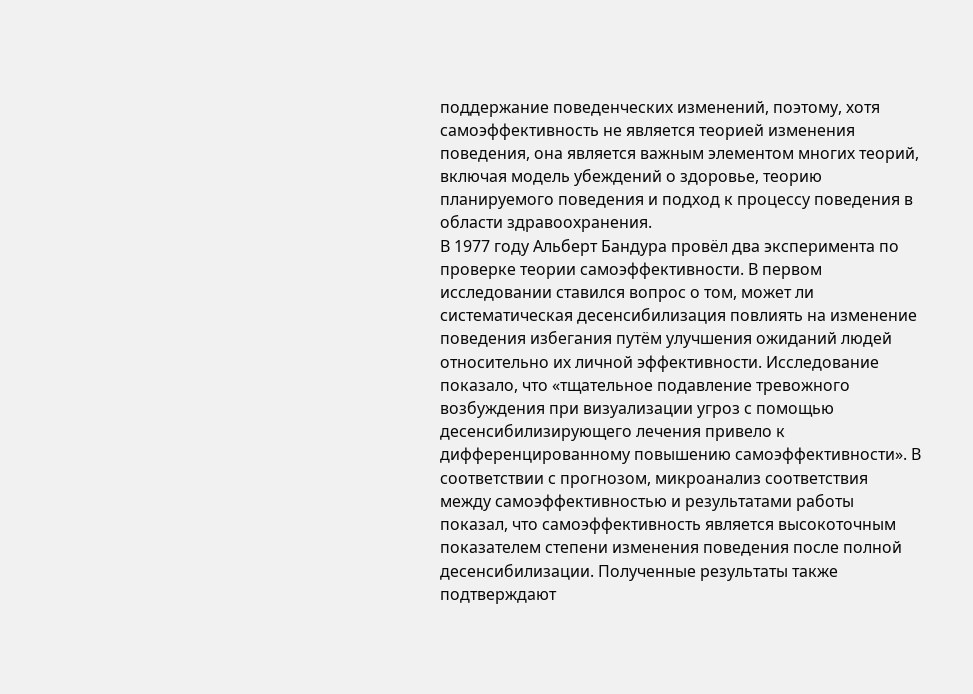поддержание поведенческих изменений, поэтому, хотя самоэффективность не является теорией изменения поведения, она является важным элементом многих теорий, включая модель убеждений о здоровье, теорию планируемого поведения и подход к процессу поведения в области здравоохранения.
В 1977 году Альберт Бандура провёл два эксперимента по проверке теории самоэффективности. В первом исследовании ставился вопрос о том, может ли систематическая десенсибилизация повлиять на изменение поведения избегания путём улучшения ожиданий людей относительно их личной эффективности. Исследование показало, что «тщательное подавление тревожного возбуждения при визуализации угроз с помощью десенсибилизирующего лечения привело к дифференцированному повышению самоэффективности». В соответствии с прогнозом, микроанализ соответствия между самоэффективностью и результатами работы показал, что самоэффективность является высокоточным показателем степени изменения поведения после полной десенсибилизации. Полученные результаты также подтверждают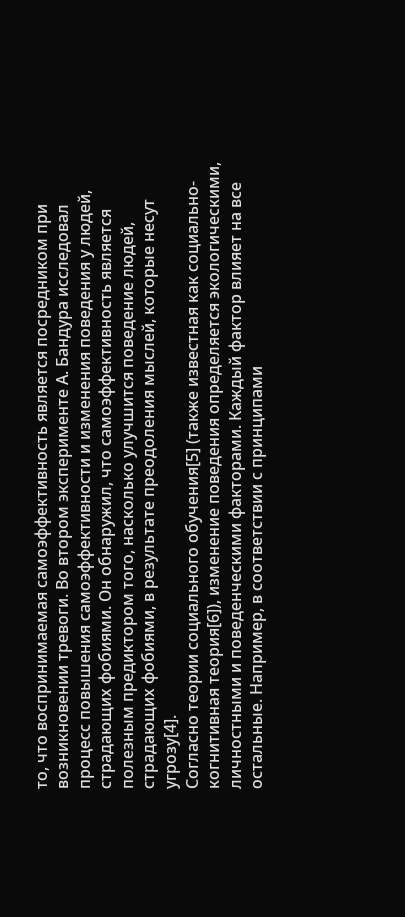то, что воспринимаемая самоэффективность является посредником при возникновении тревоги. Во втором эксперименте А. Бандура исследовал процесс повышения самоэффективности и изменения поведения у людей, страдающих фобиями. Он обнаружил, что самоэффективность является полезным предиктором того, насколько улучшится поведение людей, страдающих фобиями, в результате преодоления мыслей, которые несут угрозу[4].
Согласно теории социального обучения[5] (также известная как социально-когнитивная теория[6]), изменение поведения определяется экологическими, личностными и поведенческими факторами. Каждый фактор влияет на все остальные. Например, в соответствии с принципами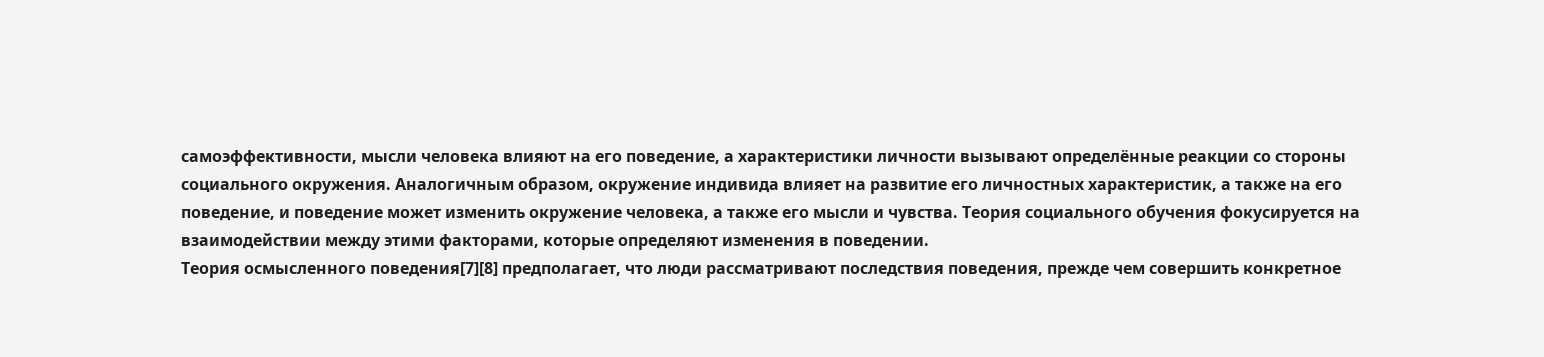самоэффективности, мысли человека влияют на его поведение, а характеристики личности вызывают определённые реакции со стороны социального окружения. Аналогичным образом, окружение индивида влияет на развитие его личностных характеристик, а также на его поведение, и поведение может изменить окружение человека, а также его мысли и чувства. Теория социального обучения фокусируется на взаимодействии между этими факторами, которые определяют изменения в поведении.
Теория осмысленного поведения[7][8] предполагает, что люди рассматривают последствия поведения, прежде чем совершить конкретное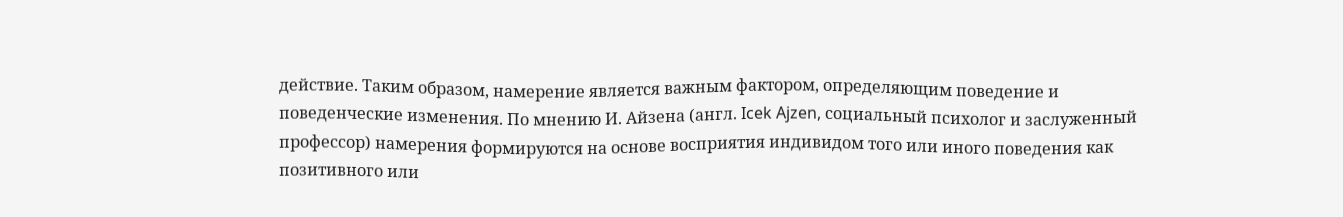действие. Таким образом, намерение является важным фактором, определяющим поведение и поведенческие изменения. По мнению И. Айзена (англ. Icek Ajzen, социальный психолог и заслуженный профессор) намерения формируются на основе восприятия индивидом того или иного поведения как позитивного или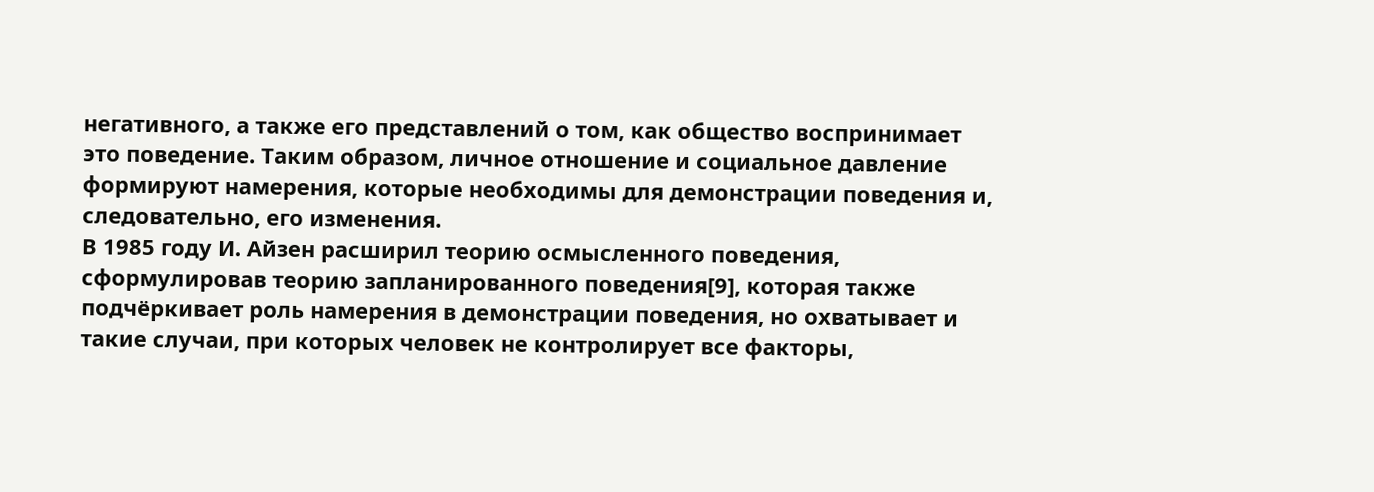негативного, а также его представлений о том, как общество воспринимает это поведение. Таким образом, личное отношение и социальное давление формируют намерения, которые необходимы для демонстрации поведения и, следовательно, его изменения.
В 1985 году И. Айзен расширил теорию осмысленного поведения, сформулировав теорию запланированного поведения[9], которая также подчёркивает роль намерения в демонстрации поведения, но охватывает и такие случаи, при которых человек не контролирует все факторы,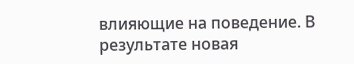влияющие на поведение. В результате новая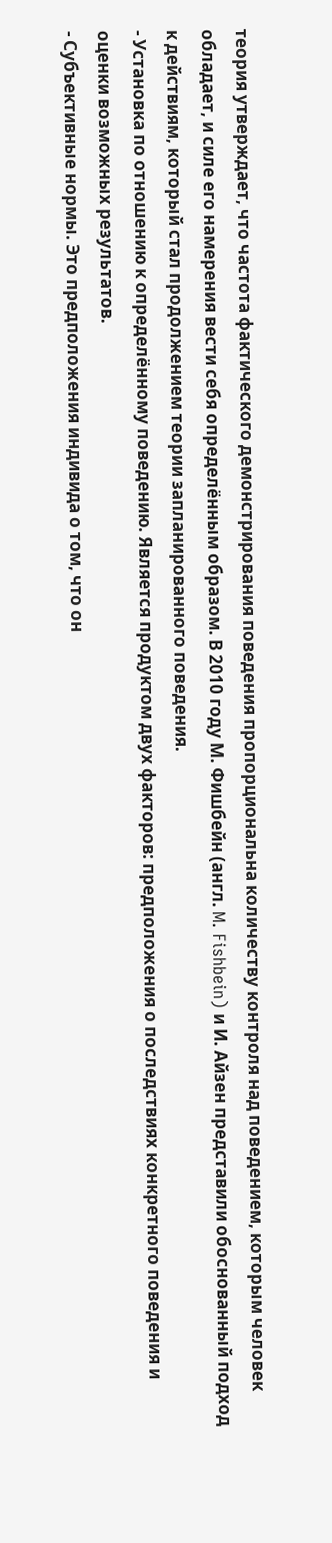теория утверждает, что частота фактического демонстрирования поведения пропорциональна количеству контроля над поведением, которым человек обладает, и силе его намерения вести себя определённым образом. В 2010 году М. Фишбейн (англ. M. Fishbein) и И. Айзен представили обоснованный подход к действиям, который стал продолжением теории запланированного поведения.
- Установка по отношению к определённому поведению. Является продуктом двух факторов: предположения о последствиях конкретного поведения и оценки возможных результатов.
- Субъективные нормы. Это предположения индивида о том, что он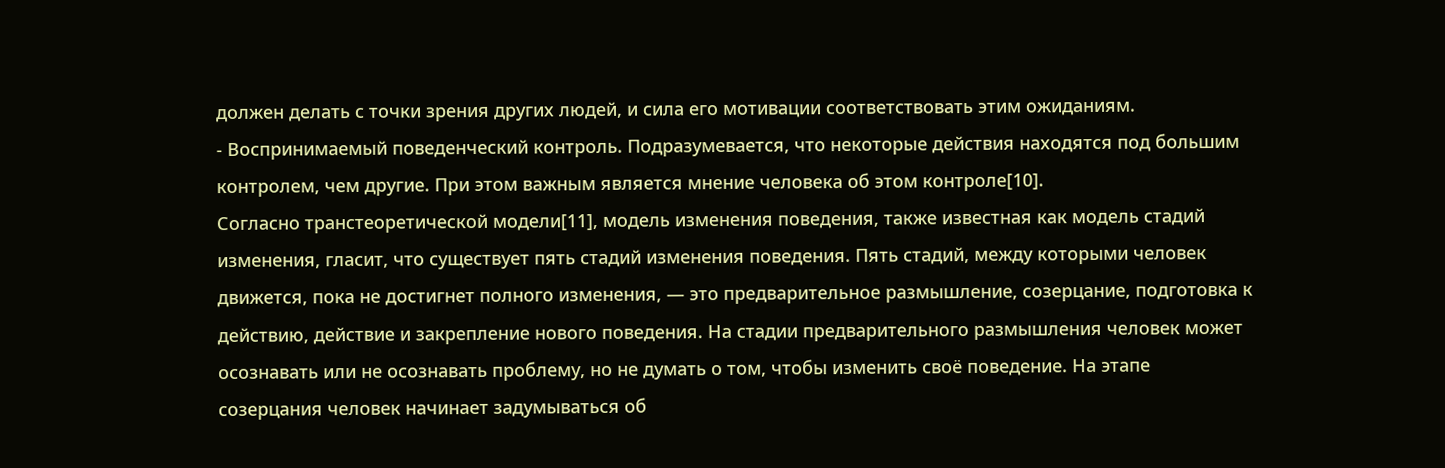должен делать с точки зрения других людей, и сила его мотивации соответствовать этим ожиданиям.
- Воспринимаемый поведенческий контроль. Подразумевается, что некоторые действия находятся под большим контролем, чем другие. При этом важным является мнение человека об этом контроле[10].
Согласно транстеоретической модели[11], модель изменения поведения, также известная как модель стадий изменения, гласит, что существует пять стадий изменения поведения. Пять стадий, между которыми человек движется, пока не достигнет полного изменения, — это предварительное размышление, созерцание, подготовка к действию, действие и закрепление нового поведения. На стадии предварительного размышления человек может осознавать или не осознавать проблему, но не думать о том, чтобы изменить своё поведение. На этапе созерцания человек начинает задумываться об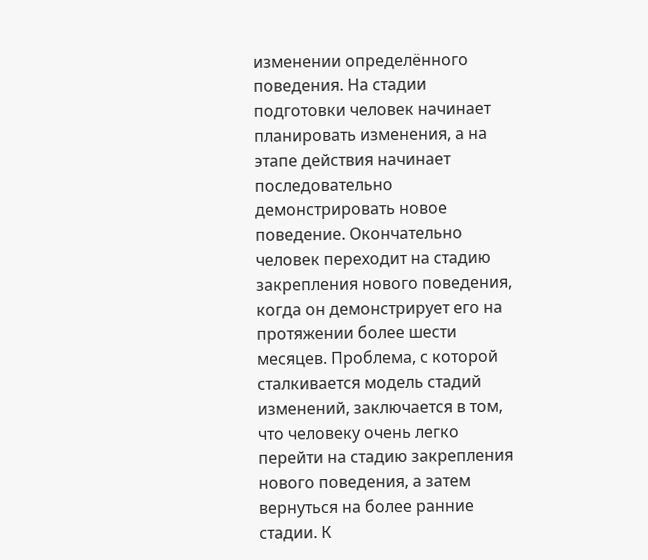изменении определённого поведения. На стадии подготовки человек начинает планировать изменения, а на этапе действия начинает последовательно демонстрировать новое поведение. Окончательно человек переходит на стадию закрепления нового поведения, когда он демонстрирует его на протяжении более шести месяцев. Проблема, с которой сталкивается модель стадий изменений, заключается в том, что человеку очень легко перейти на стадию закрепления нового поведения, а затем вернуться на более ранние стадии. К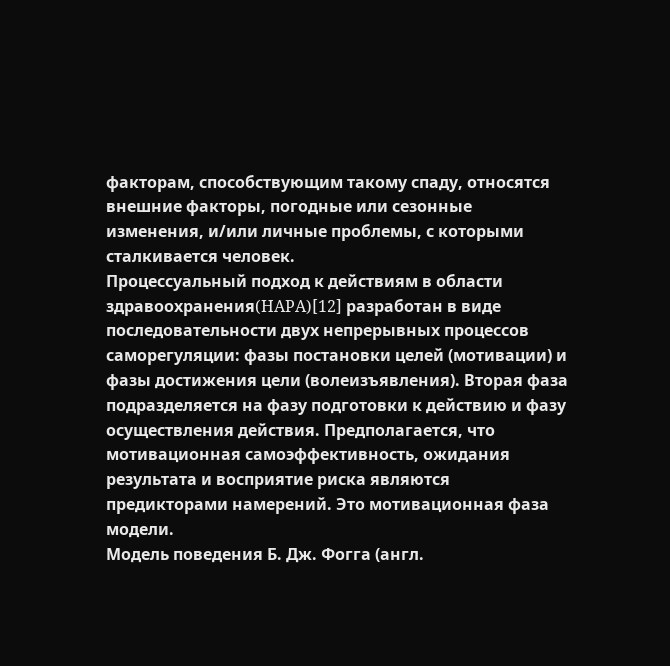факторам, способствующим такому спаду, относятся внешние факторы, погодные или сезонные изменения, и/или личные проблемы, с которыми сталкивается человек.
Процессуальный подход к действиям в области здравоохранения(HAPA)[12] разработан в виде последовательности двух непрерывных процессов саморегуляции: фазы постановки целей (мотивации) и фазы достижения цели (волеизъявления). Вторая фаза подразделяется на фазу подготовки к действию и фазу осуществления действия. Предполагается, что мотивационная самоэффективность, ожидания результата и восприятие риска являются предикторами намерений. Это мотивационная фаза модели.
Модель поведения Б. Дж. Фогга (англ.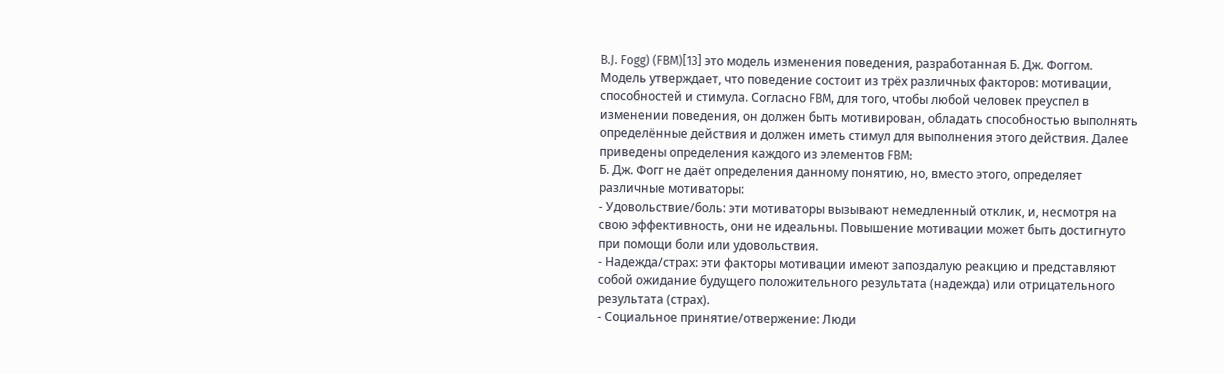B.J. Fogg) (FBM)[13] это модель изменения поведения, разработанная Б. Дж. Фоггом. Модель утверждает, что поведение состоит из трёх различных факторов: мотивации, способностей и стимула. Согласно FBM, для того, чтобы любой человек преуспел в изменении поведения, он должен быть мотивирован, обладать способностью выполнять определённые действия и должен иметь стимул для выполнения этого действия. Далее приведены определения каждого из элементов FBM:
Б. Дж. Фогг не даёт определения данному понятию, но, вместо этого, определяет различные мотиваторы:
- Удовольствие/боль: эти мотиваторы вызывают немедленный отклик, и, несмотря на свою эффективность, они не идеальны. Повышение мотивации может быть достигнуто при помощи боли или удовольствия.
- Надежда/страх: эти факторы мотивации имеют запоздалую реакцию и представляют собой ожидание будущего положительного результата (надежда) или отрицательного результата (страх).
- Социальное принятие/отвержение: Люди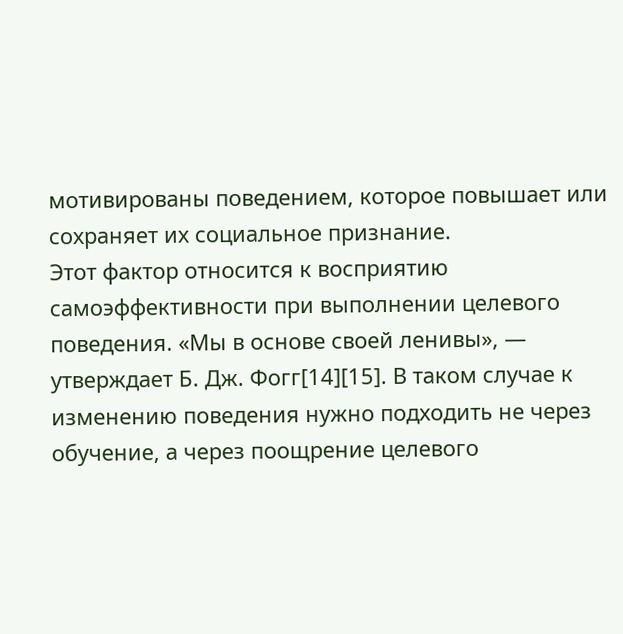мотивированы поведением, которое повышает или сохраняет их социальное признание.
Этот фактор относится к восприятию самоэффективности при выполнении целевого поведения. «Мы в основе своей ленивы», — утверждает Б. Дж. Фогг[14][15]. В таком случае к изменению поведения нужно подходить не через обучение, а через поощрение целевого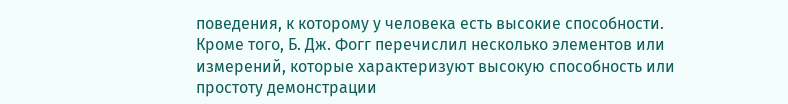поведения, к которому у человека есть высокие способности. Кроме того, Б. Дж. Фогг перечислил несколько элементов или измерений, которые характеризуют высокую способность или простоту демонстрации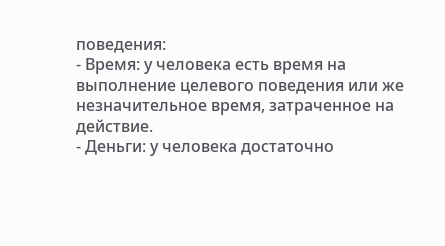поведения:
- Время: у человека есть время на выполнение целевого поведения или же незначительное время, затраченное на действие.
- Деньги: у человека достаточно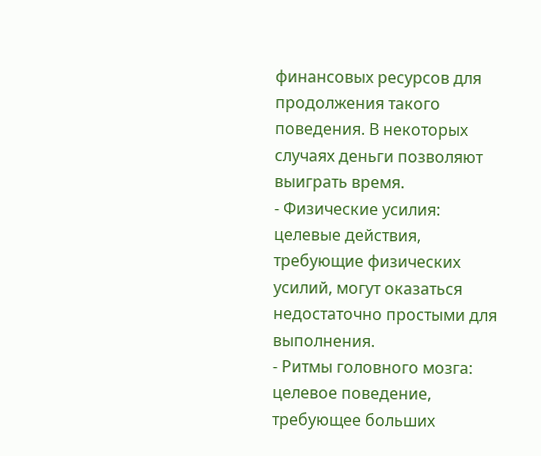финансовых ресурсов для продолжения такого поведения. В некоторых случаях деньги позволяют выиграть время.
- Физические усилия: целевые действия, требующие физических усилий, могут оказаться недостаточно простыми для выполнения.
- Ритмы головного мозга: целевое поведение, требующее больших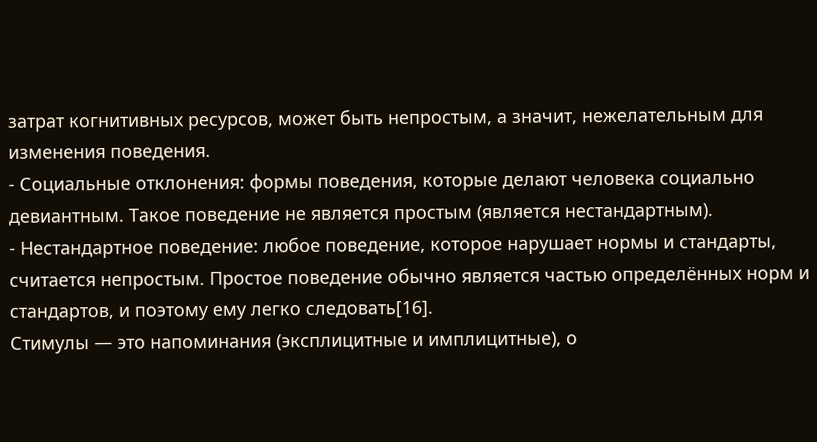затрат когнитивных ресурсов, может быть непростым, а значит, нежелательным для изменения поведения.
- Социальные отклонения: формы поведения, которые делают человека социально девиантным. Такое поведение не является простым (является нестандартным).
- Нестандартное поведение: любое поведение, которое нарушает нормы и стандарты, считается непростым. Простое поведение обычно является частью определённых норм и стандартов, и поэтому ему легко следовать[16].
Стимулы — это напоминания (эксплицитные и имплицитные), о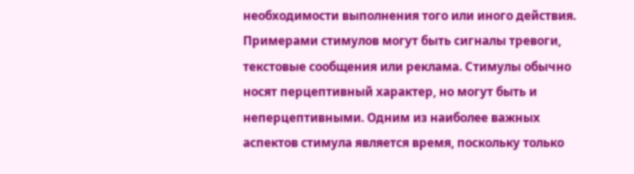необходимости выполнения того или иного действия. Примерами стимулов могут быть сигналы тревоги, текстовые сообщения или реклама. Стимулы обычно носят перцептивный характер, но могут быть и неперцептивными. Одним из наиболее важных аспектов стимула является время, поскольку только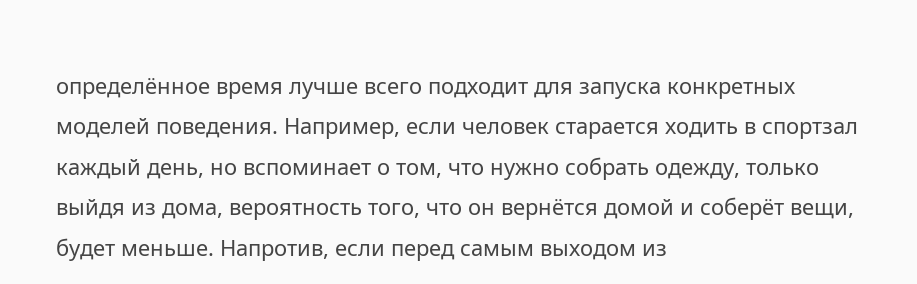определённое время лучше всего подходит для запуска конкретных моделей поведения. Например, если человек старается ходить в спортзал каждый день, но вспоминает о том, что нужно собрать одежду, только выйдя из дома, вероятность того, что он вернётся домой и соберёт вещи, будет меньше. Напротив, если перед самым выходом из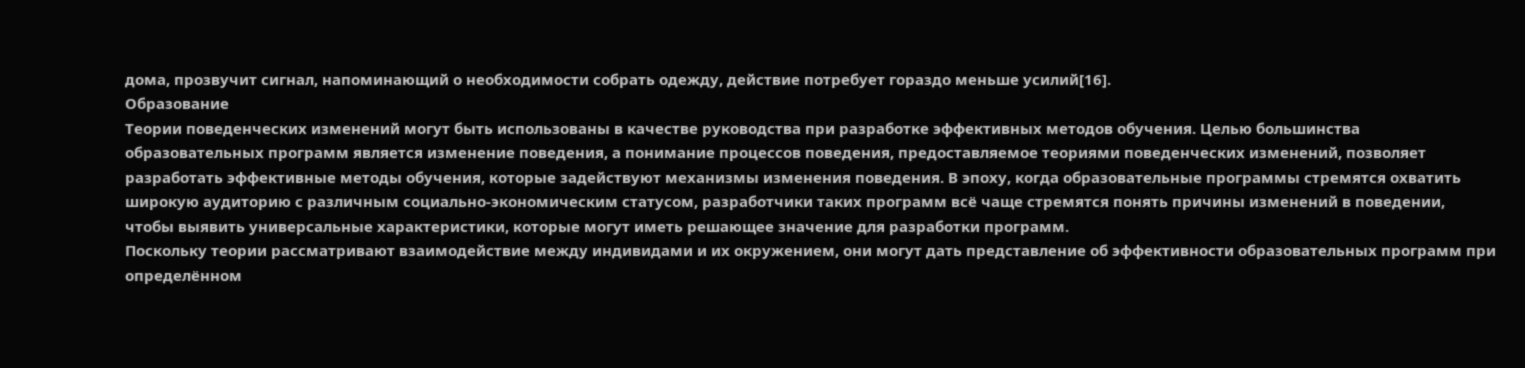дома, прозвучит сигнал, напоминающий о необходимости собрать одежду, действие потребует гораздо меньше усилий[16].
Образование
Теории поведенческих изменений могут быть использованы в качестве руководства при разработке эффективных методов обучения. Целью большинства образовательных программ является изменение поведения, а понимание процессов поведения, предоставляемое теориями поведенческих изменений, позволяет разработать эффективные методы обучения, которые задействуют механизмы изменения поведения. В эпоху, когда образовательные программы стремятся охватить широкую аудиторию с различным социально-экономическим статусом, разработчики таких программ всё чаще стремятся понять причины изменений в поведении, чтобы выявить универсальные характеристики, которые могут иметь решающее значение для разработки программ.
Поскольку теории рассматривают взаимодействие между индивидами и их окружением, они могут дать представление об эффективности образовательных программ при определённом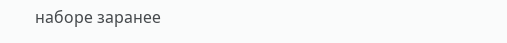наборе заранее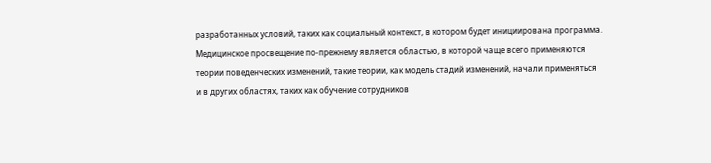разработанных условий, таких как социальный контекст, в котором будет инициирована программа.
Медицинское просвещение по-прежнему является областью, в которой чаще всего применяются теории поведенческих изменений, такие теории, как модель стадий изменений, начали применяться и в других областях, таких как обучение сотрудников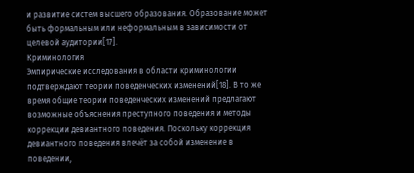и развитие систем высшего образования. Образование может быть формальным или неформальным в зависимости от целевой аудитории[17].
Криминология
Эмпирические исследования в области криминологии подтверждают теории поведенческих изменений[18]. В то же время общие теории поведенческих изменений предлагают возможные объяснения преступного поведения и методы коррекции девиантного поведения. Поскольку коррекция девиантного поведения влечёт за собой изменение в поведении,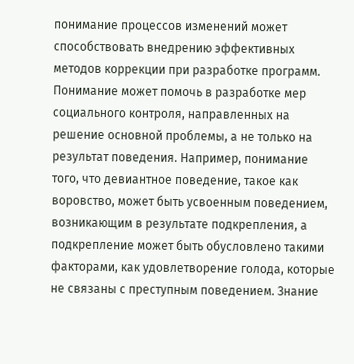понимание процессов изменений может способствовать внедрению эффективных методов коррекции при разработке программ. Понимание может помочь в разработке мер социального контроля, направленных на решение основной проблемы, а не только на результат поведения. Например, понимание того, что девиантное поведение, такое как воровство, может быть усвоенным поведением, возникающим в результате подкрепления, а подкрепление может быть обусловлено такими факторами, как удовлетворение голода, которые не связаны с преступным поведением. Знание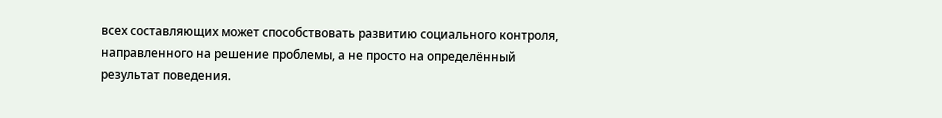всех составляющих может способствовать развитию социального контроля, направленного на решение проблемы, а не просто на определённый результат поведения.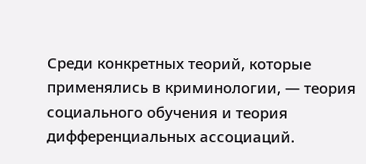Среди конкретных теорий, которые применялись в криминологии, — теория социального обучения и теория дифференциальных ассоциаций.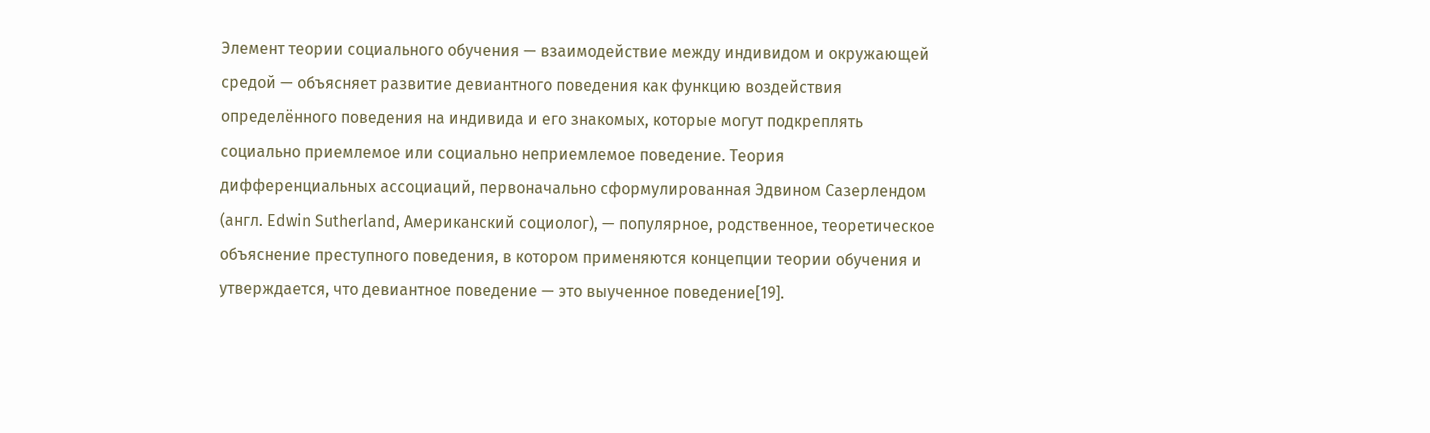Элемент теории социального обучения — взаимодействие между индивидом и окружающей средой — объясняет развитие девиантного поведения как функцию воздействия определённого поведения на индивида и его знакомых, которые могут подкреплять социально приемлемое или социально неприемлемое поведение. Теория дифференциальных ассоциаций, первоначально сформулированная Эдвином Сазерлендом (англ. Edwin Sutherland, Американский социолог), — популярное, родственное, теоретическое объяснение преступного поведения, в котором применяются концепции теории обучения и утверждается, что девиантное поведение — это выученное поведение[19].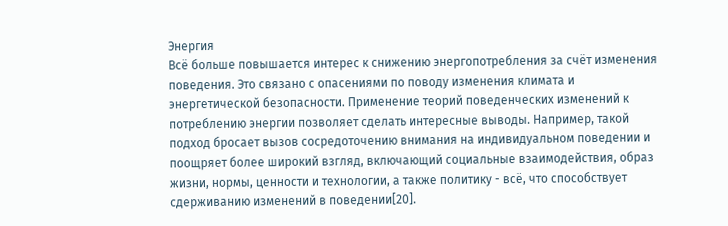Энергия
Всё больше повышается интерес к снижению энергопотребления за счёт изменения поведения. Это связано с опасениями по поводу изменения климата и энергетической безопасности. Применение теорий поведенческих изменений к потреблению энергии позволяет сделать интересные выводы. Например, такой подход бросает вызов сосредоточению внимания на индивидуальном поведении и поощряет более широкий взгляд, включающий социальные взаимодействия, образ жизни, нормы, ценности и технологии, а также политику - всё, что способствует сдерживанию изменений в поведении[20].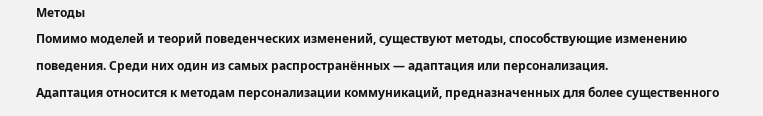Методы
Помимо моделей и теорий поведенческих изменений, существуют методы, способствующие изменению поведения. Среди них один из самых распространённых — адаптация или персонализация.
Адаптация относится к методам персонализации коммуникаций, предназначенных для более существенного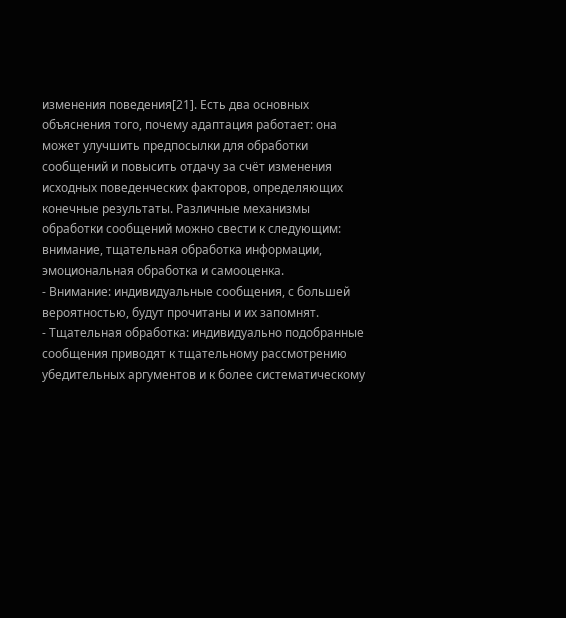изменения поведения[21]. Есть два основных объяснения того, почему адаптация работает: она может улучшить предпосылки для обработки сообщений и повысить отдачу за счёт изменения исходных поведенческих факторов, определяющих конечные результаты. Различные механизмы обработки сообщений можно свести к следующим: внимание, тщательная обработка информации, эмоциональная обработка и самооценка.
- Внимание: индивидуальные сообщения, с большей вероятностью, будут прочитаны и их запомнят.
- Тщательная обработка: индивидуально подобранные сообщения приводят к тщательному рассмотрению убедительных аргументов и к более систематическому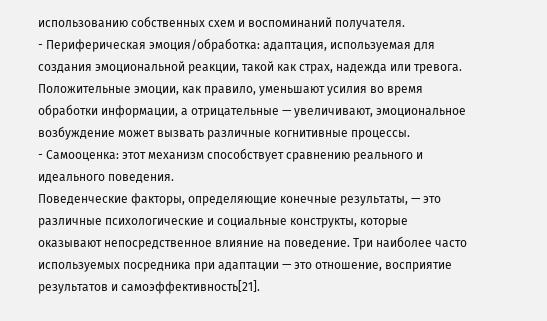использованию собственных схем и воспоминаний получателя.
- Периферическая эмоция/обработка: адаптация, используемая для создания эмоциональной реакции, такой как страх, надежда или тревога. Положительные эмоции, как правило, уменьшают усилия во время обработки информации, а отрицательные — увеличивают, эмоциональное возбуждение может вызвать различные когнитивные процессы.
- Самооценка: этот механизм способствует сравнению реального и идеального поведения.
Поведенческие факторы, определяющие конечные результаты, — это различные психологические и социальные конструкты, которые оказывают непосредственное влияние на поведение. Три наиболее часто используемых посредника при адаптации — это отношение, восприятие результатов и самоэффективность[21].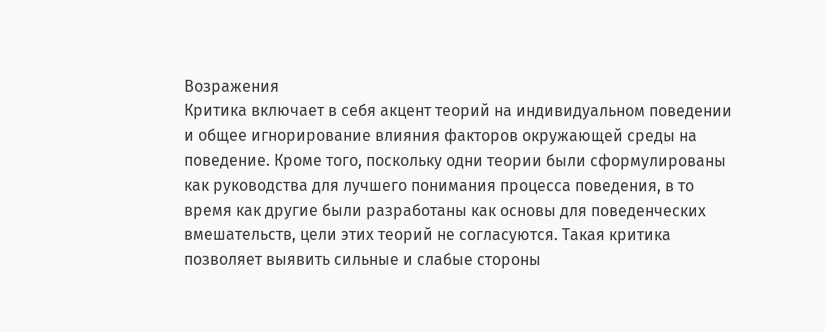Возражения
Критика включает в себя акцент теорий на индивидуальном поведении и общее игнорирование влияния факторов окружающей среды на поведение. Кроме того, поскольку одни теории были сформулированы как руководства для лучшего понимания процесса поведения, в то время как другие были разработаны как основы для поведенческих вмешательств, цели этих теорий не согласуются. Такая критика позволяет выявить сильные и слабые стороны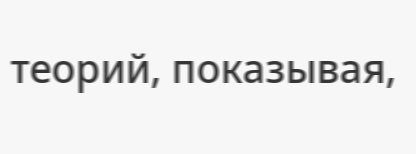теорий, показывая,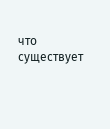что существует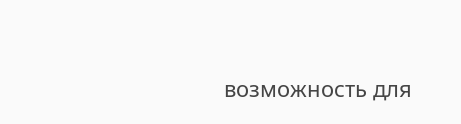возможность для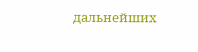дальнейших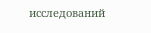исследований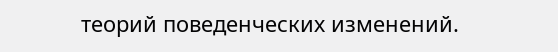теорий поведенческих изменений.